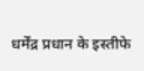धर्मेंद्र प्रधान के इस्तीफे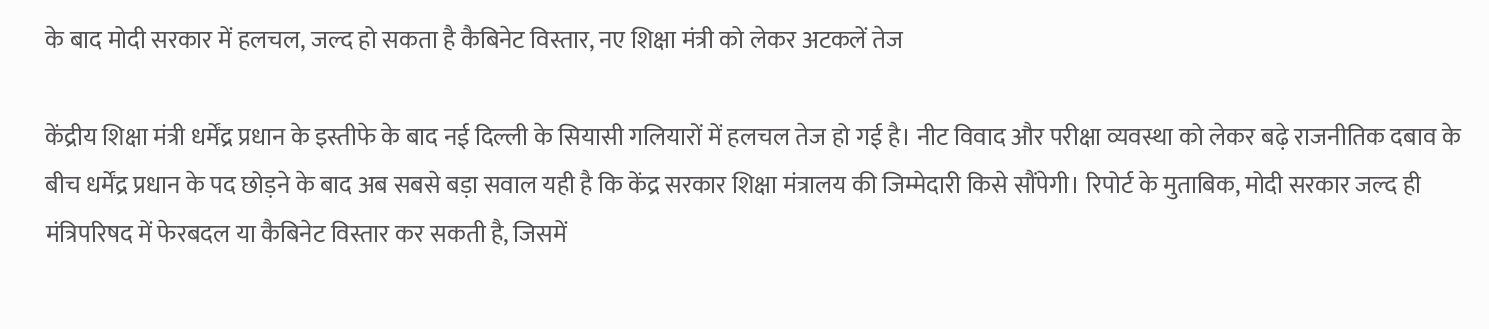के बाद मोदी सरकार में हलचल, जल्द हो सकता है कैबिनेट विस्तार, नए शिक्षा मंत्री को लेकर अटकलें तेज

केंद्रीय शिक्षा मंत्री धर्मेंद्र प्रधान के इस्तीफे के बाद नई दिल्ली के सियासी गलियारों में हलचल तेज हो गई है। नीट विवाद और परीक्षा व्यवस्था को लेकर बढ़े राजनीतिक दबाव के बीच धर्मेंद्र प्रधान के पद छोड़ने के बाद अब सबसे बड़ा सवाल यही है कि केंद्र सरकार शिक्षा मंत्रालय की जिम्मेदारी किसे सौंपेगी। रिपोर्ट के मुताबिक, मोदी सरकार जल्द ही मंत्रिपरिषद में फेरबदल या कैबिनेट विस्तार कर सकती है, जिसमें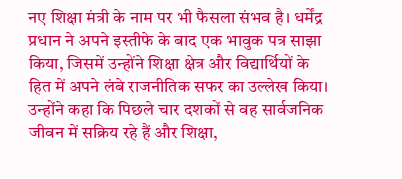नए शिक्षा मंत्री के नाम पर भी फैसला संभव है। धर्मेंद्र प्रधान ने अपने इस्तीफे के बाद एक भावुक पत्र साझा किया, जिसमें उन्होंने शिक्षा क्षेत्र और विद्यार्थियों के हित में अपने लंबे राजनीतिक सफर का उल्लेख किया। उन्होंने कहा कि पिछले चार दशकों से वह सार्वजनिक जीवन में सक्रिय रहे हैं और शिक्षा,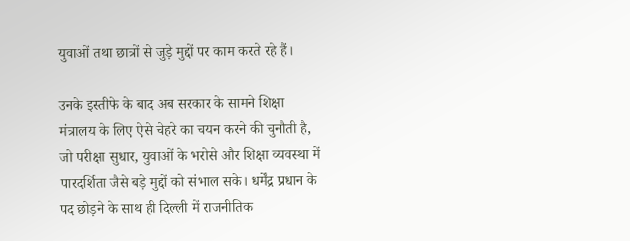युवाओं तथा छात्रों से जुड़े मुद्दों पर काम करते रहे हैं।

उनके इस्तीफे के बाद अब सरकार के सामने शिक्षा मंत्रालय के लिए ऐसे चेहरे का चयन करने की चुनौती है, जो परीक्षा सुधार, युवाओं के भरोसे और शिक्षा व्यवस्था में पारदर्शिता जैसे बड़े मुद्दों को संभाल सके। धर्मेंद्र प्रधान के पद छोड़ने के साथ ही दिल्ली में राजनीतिक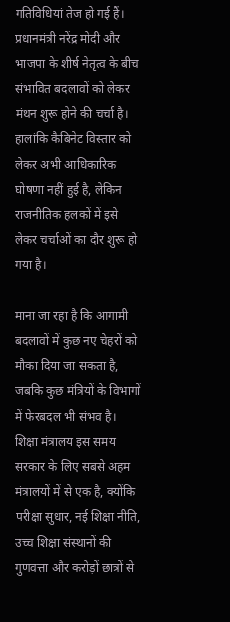गतिविधियां तेज हो गई हैं। प्रधानमंत्री नरेंद्र मोदी और भाजपा के शीर्ष नेतृत्व के बीच संभावित बदलावों को लेकर मंथन शुरू होने की चर्चा है। हालांकि कैबिनेट विस्तार को लेकर अभी आधिकारिक घोषणा नहीं हुई है, लेकिन राजनीतिक हलकों में इसे लेकर चर्चाओं का दौर शुरू हो गया है।

माना जा रहा है कि आगामी बदलावों में कुछ नए चेहरों को मौका दिया जा सकता है, जबकि कुछ मंत्रियों के विभागों में फेरबदल भी संभव है। शिक्षा मंत्रालय इस समय सरकार के लिए सबसे अहम मंत्रालयों में से एक है, क्योंकि परीक्षा सुधार, नई शिक्षा नीति, उच्च शिक्षा संस्थानों की गुणवत्ता और करोड़ों छात्रों से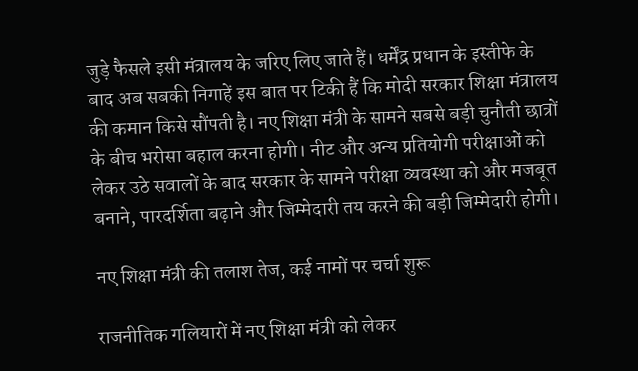जुड़े फैसले इसी मंत्रालय के जरिए लिए जाते हैं। धर्मेंद्र प्रधान के इस्तीफे के बाद अब सबकी निगाहें इस बात पर टिकी हैं कि मोदी सरकार शिक्षा मंत्रालय की कमान किसे सौंपती है। नए शिक्षा मंत्री के सामने सबसे बड़ी चुनौती छात्रों के बीच भरोसा बहाल करना होगी। नीट और अन्य प्रतियोगी परीक्षाओं को लेकर उठे सवालों के बाद सरकार के सामने परीक्षा व्यवस्था को और मजबूत बनाने, पारदर्शिता बढ़ाने और जिम्मेदारी तय करने की बड़ी जिम्मेदारी होगी।

नए शिक्षा मंत्री की तलाश तेज, कई नामों पर चर्चा शुरू

राजनीतिक गलियारों में नए शिक्षा मंत्री को लेकर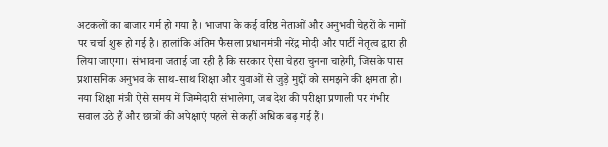अटकलों का बाजार गर्म हो गया है। भाजपा के कई वरिष्ठ नेताओं और अनुभवी चेहरों के नामों पर चर्चा शुरू हो गई है। हालांकि अंतिम फैसला प्रधानमंत्री नरेंद्र मोदी और पार्टी नेतृत्व द्वारा ही लिया जाएगा। संभावना जताई जा रही है कि सरकार ऐसा चेहरा चुनना चाहेगी, जिसके पास प्रशासनिक अनुभव के साथ-साथ शिक्षा और युवाओं से जुड़े मुद्दों को समझने की क्षमता हो। नया शिक्षा मंत्री ऐसे समय में जिम्मेदारी संभालेगा, जब देश की परीक्षा प्रणाली पर गंभीर सवाल उठे हैं और छात्रों की अपेक्षाएं पहले से कहीं अधिक बढ़ गई हैं।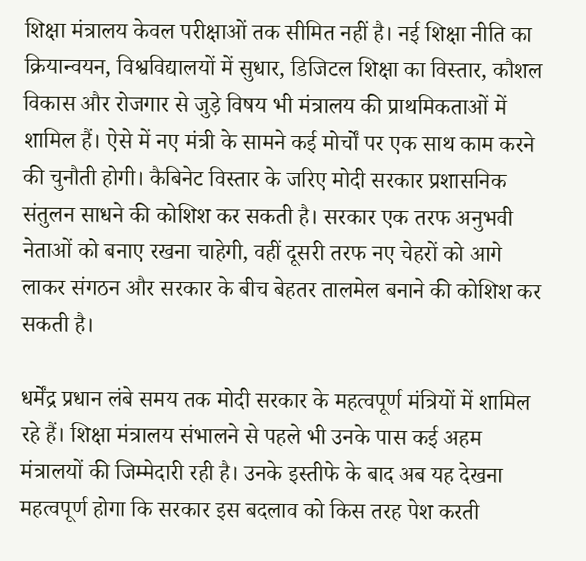शिक्षा मंत्रालय केवल परीक्षाओं तक सीमित नहीं है। नई शिक्षा नीति का क्रियान्वयन, विश्वविद्यालयों में सुधार, डिजिटल शिक्षा का विस्तार, कौशल विकास और रोजगार से जुड़े विषय भी मंत्रालय की प्राथमिकताओं में शामिल हैं। ऐसे में नए मंत्री के सामने कई मोर्चों पर एक साथ काम करने की चुनौती होगी। कैबिनेट विस्तार के जरिए मोदी सरकार प्रशासनिक संतुलन साधने की कोशिश कर सकती है। सरकार एक तरफ अनुभवी नेताओं को बनाए रखना चाहेगी, वहीं दूसरी तरफ नए चेहरों को आगे लाकर संगठन और सरकार के बीच बेहतर तालमेल बनाने की कोशिश कर सकती है।

धर्मेंद्र प्रधान लंबे समय तक मोदी सरकार के महत्वपूर्ण मंत्रियों में शामिल रहे हैं। शिक्षा मंत्रालय संभालने से पहले भी उनके पास कई अहम मंत्रालयों की जिम्मेदारी रही है। उनके इस्तीफे के बाद अब यह देखना महत्वपूर्ण होगा कि सरकार इस बदलाव को किस तरह पेश करती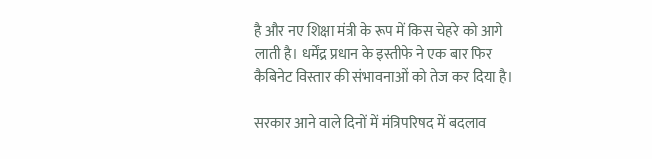है और नए शिक्षा मंत्री के रूप में किस चेहरे को आगे लाती है। धर्मेंद्र प्रधान के इस्तीफे ने एक बार फिर कैबिनेट विस्तार की संभावनाओं को तेज कर दिया है।

सरकार आने वाले दिनों में मंत्रिपरिषद में बदलाव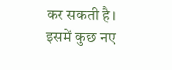कर सकती है। इसमें कुछ नए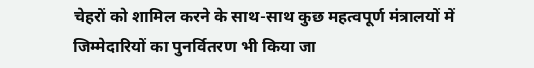चेहरों को शामिल करने के साथ-साथ कुछ महत्वपूर्ण मंत्रालयों में जिम्मेदारियों का पुनर्वितरण भी किया जा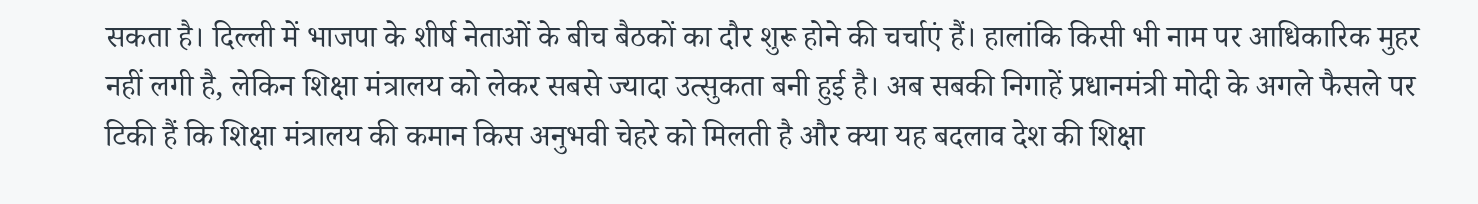सकता है। दिल्ली में भाजपा के शीर्ष नेताओं के बीच बैठकों का दौर शुरू होने की चर्चाएं हैं। हालांकि किसी भी नाम पर आधिकारिक मुहर नहीं लगी है, लेकिन शिक्षा मंत्रालय को लेकर सबसे ज्यादा उत्सुकता बनी हुई है। अब सबकी निगाहें प्रधानमंत्री मोदी के अगले फैसले पर टिकी हैं कि शिक्षा मंत्रालय की कमान किस अनुभवी चेहरे को मिलती है और क्या यह बदलाव देश की शिक्षा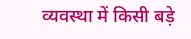व्यवस्था में किसी बड़े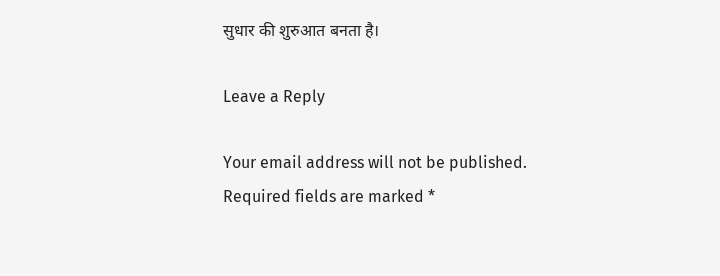सुधार की शुरुआत बनता है।

Leave a Reply

Your email address will not be published. Required fields are marked *